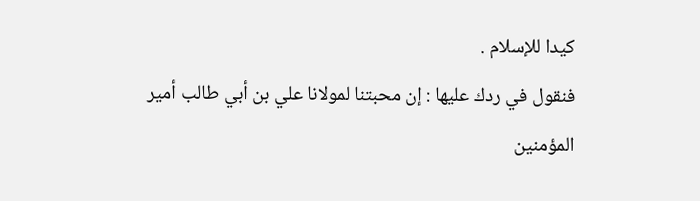كيدا للإسلام .
فنقول في ردك عليها : إن محبتنا لمولانا علي بن أبي طالب أمير
المؤمنين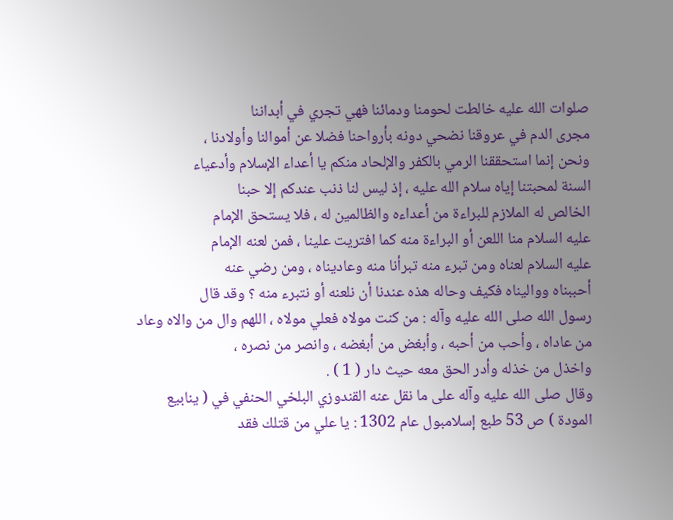صلوات الله عليه خالطت لحومنا ودمائنا فهي تجري في أبداننا
مجرى الدم في عروقنا نضحي دونه بأرواحنا فضلا عن أموالنا وأولادنا ،
ونحن إنما استحققنا الرمي بالكفر والإلحاد منكم يا أعداء الإسلام وأدعياء
السنة لمحبتنا إياه سلام الله عليه ، إذ ليس لنا ذنب عندكم إلا حبنا
الخالص له الملازم للبراءة من أعداءه والظالمين له ، فلا يستحق الإمام
عليه السلام منا اللعن أو البراءة منه كما افتريت علينا ، فمن لعنه الإمام
عليه السلام لعناه ومن تبرء منه تبرأنا منه وعاديناه ، ومن رضي عنه
أحببناه وواليناه فكيف وحاله هذه عندنا أن نلعنه أو نتبرء منه ؟ وقد قال
رسول الله صلى الله عليه وآله : من كنت مولاه فعلي مولاه ، اللهم وال من والاه وعاد
من عاداه ، وأحب من أحبه ، وأبغض من أبغضه ، وانصر من نصره ،
واخذل من خذله وأدر الحق معه حيث دار ( 1 ) .
وقال صلى الله عليه وآله على ما نقل عنه القندوزي البلخي الحنفي في ( ينابيع
المودة ) ص 53 طبع إسلامبول عام 1302 : يا علي من قتلك فقد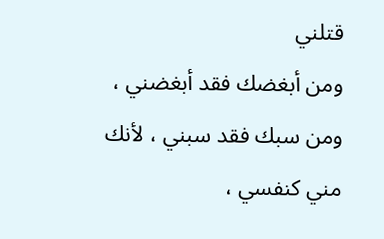قتلني
ومن أبغضك فقد أبغضني ، ومن سبك فقد سبني ، لأنك مني كنفسي ،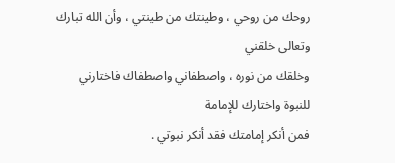روحك من روحي ، وطينتك من طينتي ، وأن الله تبارك وتعالى خلقني
وخلقك من نوره ، واصطفاني واصطفاك فاختارني للنبوة واختارك للإمامة
فمن أنكر إمامتك فقد أنكر نبوتي .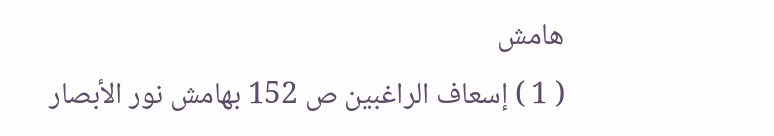هامش
( 1 ) إسعاف الراغبين ص 152 بهامش نور الأبصار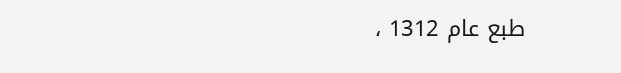طبع عام 1312 ،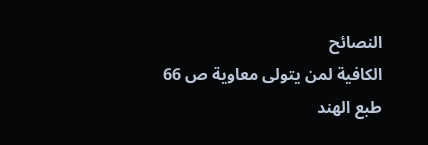النصائح
الكافية لمن يتولى معاوية ص 66 طبع الهند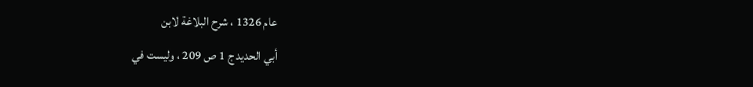عام 1326 ، شرح البلاغة لابن
أبي الحديد ج 1 ص 209 ، وليست في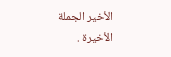الأخير الجملة الأخيرة .